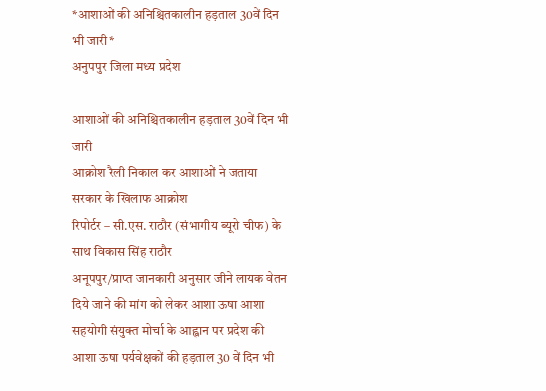*आशाओं की अनिश्चितकालीन हड़ताल 30वें दिन भी जारी*
अनुपपुर जिला मध्य प्रदेश

आशाओं की अनिश्चितकालीन हड़ताल 30वें दिन भी जारी
आक्रोश रैली निकाल कर आशाओं ने जताया सरकार के खिलाफ आक्रोश
रिपोर्टर – सी.एस. राठौर (संभागीय ब्यूरो चीफ) के साथ विकास सिंह राठौर
अनूपपुर/प्राप्त जानकारी अनुसार जीने लायक वेतन दिये जाने की मांग को लेकर आशा ऊषा आशा सहयोगी संयुक्त मोर्चा के आह्वान पर प्रदेश की आशा ऊषा पर्यवेक्षकों की हड़ताल 30 वें दिन भी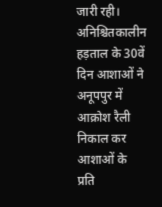जारी रही। अनिश्चितकालीन हड़ताल के 30वें दिन आशाओं ने अनूपपुर में आक्रोश रैली निकाल कर आशाओं के प्रति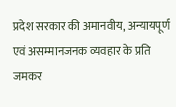प्रदेश सरकार की अमानवीय, अन्यायपूर्ण एवं असम्मानजनक व्यवहार के प्रति जमकर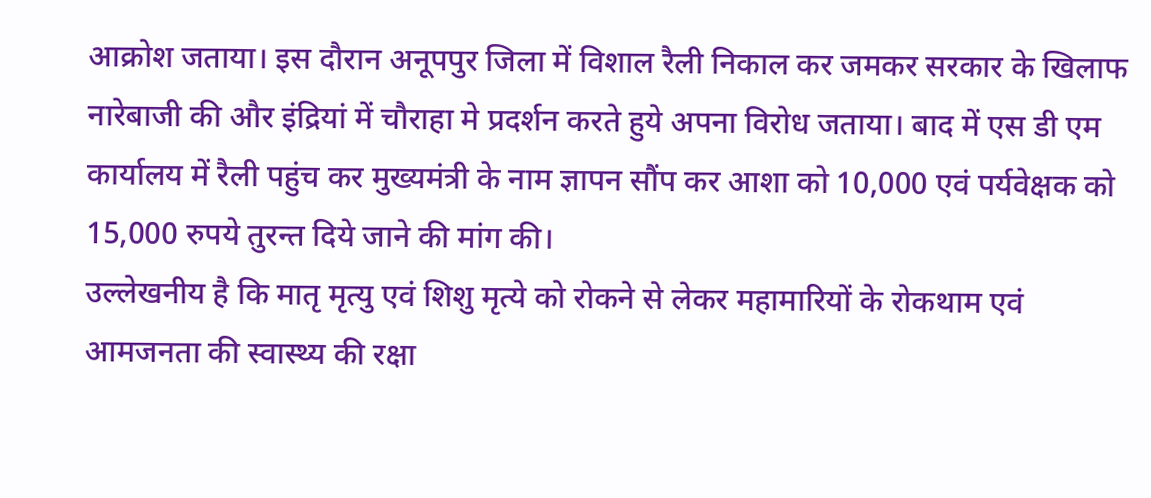आक्रोश जताया। इस दौरान अनूपपुर जिला में विशाल रैली निकाल कर जमकर सरकार के खिलाफ नारेबाजी की और इंद्रियां में चौराहा मे प्रदर्शन करते हुये अपना विरोध जताया। बाद में एस डी एम कार्यालय में रैली पहुंच कर मुख्यमंत्री के नाम ज्ञापन सौंप कर आशा को 10,000 एवं पर्यवेक्षक को 15,000 रुपये तुरन्त दिये जाने की मांग की।
उल्लेखनीय है कि मातृ मृत्यु एवं शिशु मृत्ये को रोकने से लेकर महामारियों के रोकथाम एवं आमजनता की स्वास्थ्य की रक्षा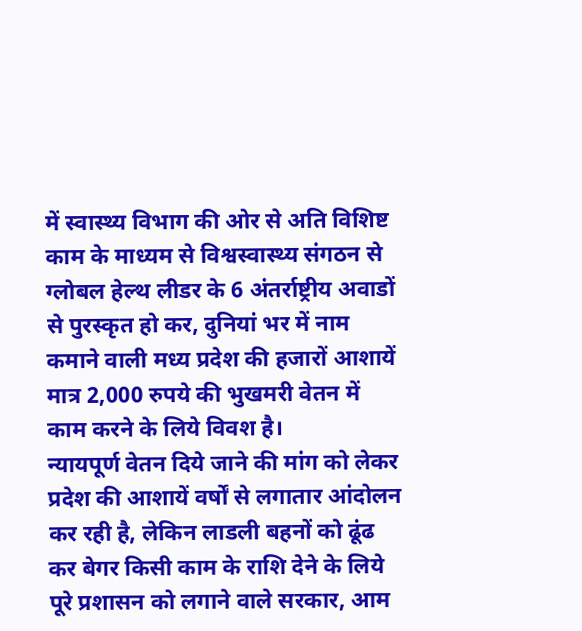में स्वास्थ्य विभाग की ओर से अति विशिष्ट काम के माध्यम से विश्वस्वास्थ्य संगठन से ग्लोबल हेल्थ लीडर के 6 अंतर्राष्ट्रीय अवाडों से पुरस्कृत हो कर, दुनियां भर में नाम कमाने वाली मध्य प्रदेश की हजारों आशायें मात्र 2,000 रुपये की भुखमरी वेतन में काम करने के लिये विवश है।
न्यायपूर्ण वेतन दिये जाने की मांग को लेकर प्रदेश की आशायें वर्षों से लगातार आंदोलन कर रही है, लेकिन लाडली बहनों को ढूंढ कर बेगर किसी काम के राशि देने के लिये पूरे प्रशासन को लगाने वाले सरकार, आम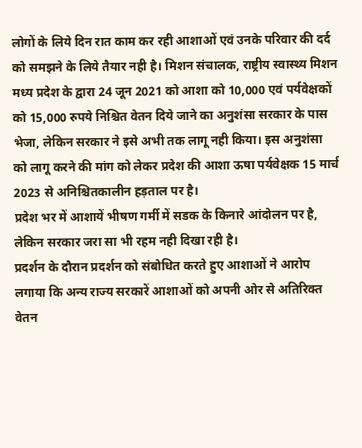लोगों के लिये दिन रात काम कर रही आशाओं एवं उनके परिवार की दर्द को समझने के लिये तैयार नही है। मिशन संचालक, राष्ट्रीय स्वास्थ्य मिशन मध्य प्रदेश के द्वारा 24 जून 2021 को आशा को 10,000 एवं पर्यवेक्षकों को 15,000 रुपये निश्चित वेतन दिये जाने का अनुशंसा सरकार के पास भेजा, लेकिन सरकार ने इसे अभी तक लागू नही किया। इस अनुशंसा को लागू करने की मांग को लेकर प्रदेश की आशा ऊषा पर्यवेक्षक 15 मार्च 2023 से अनिश्चितकालीन हड़ताल पर है।
प्रदेश भर में आशायें भीषण गर्मी में सडक के किनारे आंदोलन पर है, लेकिन सरकार जरा सा भी रहम नही दिखा रही है।
प्रदर्शन के दौरान प्रदर्शन को संबोधित करते हुए आशाओं ने आरोप लगाया कि अन्य राज्य सरकारें आशाओं को अपनी ओर से अतिरिक्त वेतन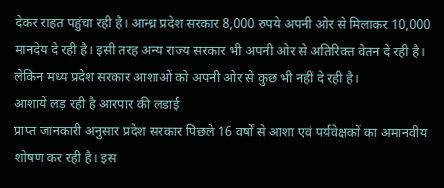देकर राहत पहुंचा रही है। आन्ध्र प्रदेश सरकार 8,000 रुपये अपनी ओर से मिलाकर 10,000 मानदेय दे रही है। इसी तरह अन्य राज्य सरकार भी अपनी ओर से अतिरिक्त वेतन दे रही है। लेकिन मध्य प्रदेश सरकार आशाओं को अपनी ओर से कुछ भी नहीं दे रही है।
आशायें लड़ रही है आरपार की लडाई
प्राप्त जानकारी अनुसार प्रदेश सरकार पिछले 16 वर्षों से आशा एवं पर्यवेक्षकों का अमानवीय शोषण कर रही है। इस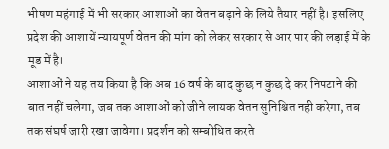भीषण महंगाई में भी सरकार आशाओं का वेतन बढ़ाने के लिये तैयार नहीं है। इसलिए प्रदेश की आशायें न्यायपूर्ण वेतन की मांग को लेकर सरकार से आर पार की लड़ाई में के मूड में है।
आशाओं ने यह तय किया है कि अब 16 वर्ष के बाद कुछ न कुछ दे कर निपटाने की बात नहीं चलेगा, जब तक आशाओं को जीने लायक वेतन सुनिश्चित नही करेगा, तब तक संघर्ष जारी रखा जावेगा। प्रदर्शन को सम्बोधित करते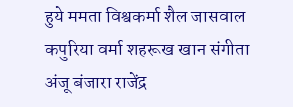हुये ममता विश्वकर्मा शैल जासवाल कपुरिया वर्मा शहरूख खान संगीता अंजू बंजारा राजेंद्र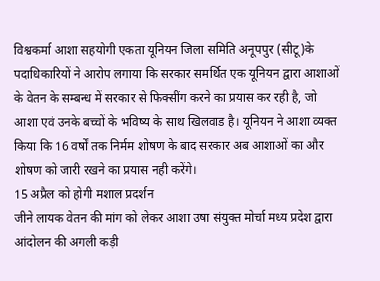विश्वकर्मा आशा सहयोगी एकता यूनियन जिला समिति अनूपपुर (सीटू)के पदाधिकारियों ने आरोप लगाया कि सरकार समर्थित एक यूनियन द्वारा आशाओं के वेतन के सम्बन्ध में सरकार से फिक्सींग करने का प्रयास कर रही है, जो आशा एवं उनके बच्चों के भविष्य के साथ खिलवाड है। यूनियन ने आशा व्यक्त किया कि 16 वर्षों तक निर्मम शोषण के बाद सरकार अब आशाओं का और शोषण को जारी रखने का प्रयास नही करेंगे।
15 अप्रैल को होगी मशाल प्रदर्शन
जीने लायक वेतन की मांग को लेकर आशा उषा संयुक्त मोर्चा मध्य प्रदेश द्वारा आंदोलन की अगली कड़ी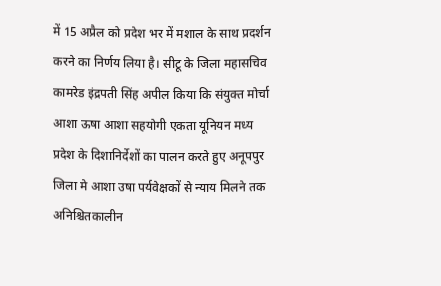में 15 अप्रैल को प्रदेश भर में मशाल के साथ प्रदर्शन करने का निर्णय लिया है। सीटू के जिला महासचिव कामरेड इंद्रपती सिंह अपील किया कि संयुक्त मोर्चा आशा ऊषा आशा सहयोगी एकता यूनियन मध्य प्रदेश के दिशानिर्देशों का पालन करते हुए अनूपपुर जिला मे आशा उषा पर्यवेक्षकों से न्याय मिलने तक अनिश्चितकालीन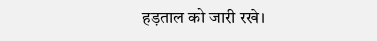हड़ताल को जारी रखे।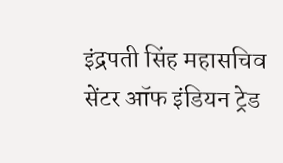इंद्रपती सिंह महासचिव
सेंटर ऑफ इंडियन ट्रेड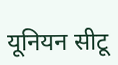यूनियन सीटू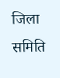जिला समिति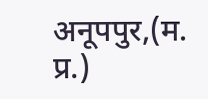अनूपपुर,(म. प्र.)